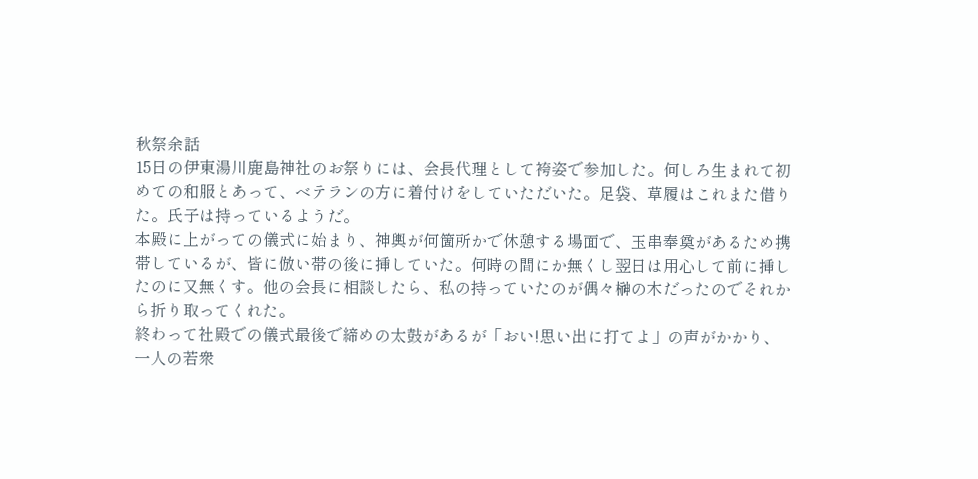秋祭余話
15日の伊東湯川鹿島神社のお祭りには、会長代理として袴姿で参加した。何しろ生まれて初めての和服とあって、ベテランの方に着付けをしていただいた。足袋、草履はこれまた借りた。氏子は持っているようだ。
本殿に上がっての儀式に始まり、神輿が何箇所かで休憩する場面で、玉串奉奠があるため携帯しているが、皆に倣い帯の後に挿していた。何時の間にか無くし翌日は用心して前に挿したのに又無くす。他の会長に相談したら、私の持っていたのが偶々榊の木だったのでそれから折り取ってくれた。
終わって社殿での儀式最後で締めの太鼓があるが「おい!思い出に打てよ」の声がかかり、一人の若衆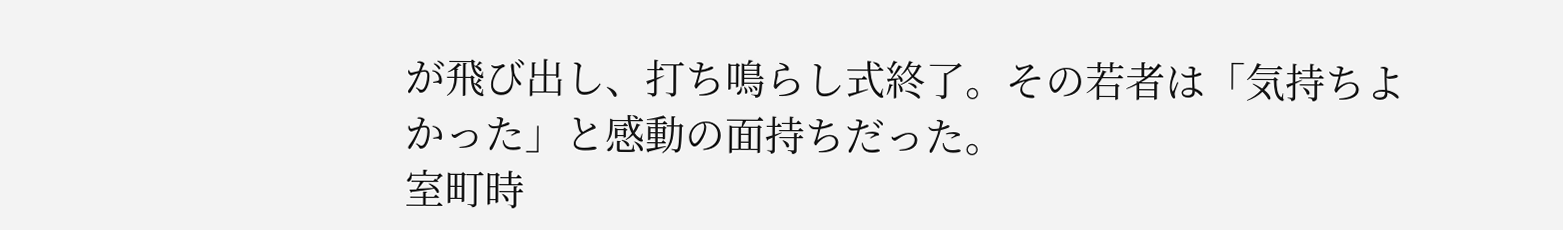が飛び出し、打ち鳴らし式終了。その若者は「気持ちよかった」と感動の面持ちだった。
室町時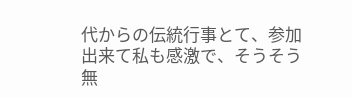代からの伝統行事とて、参加出来て私も感激で、そうそう無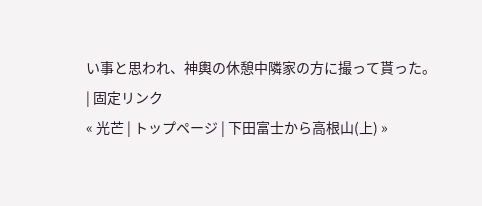い事と思われ、神輿の休憩中隣家の方に撮って貰った。
| 固定リンク
« 光芒 | トップページ | 下田富士から高根山(上) »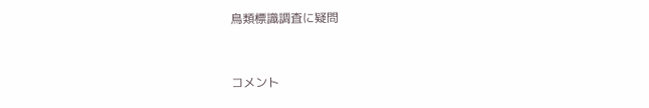鳥類標識調査に疑問



コメント